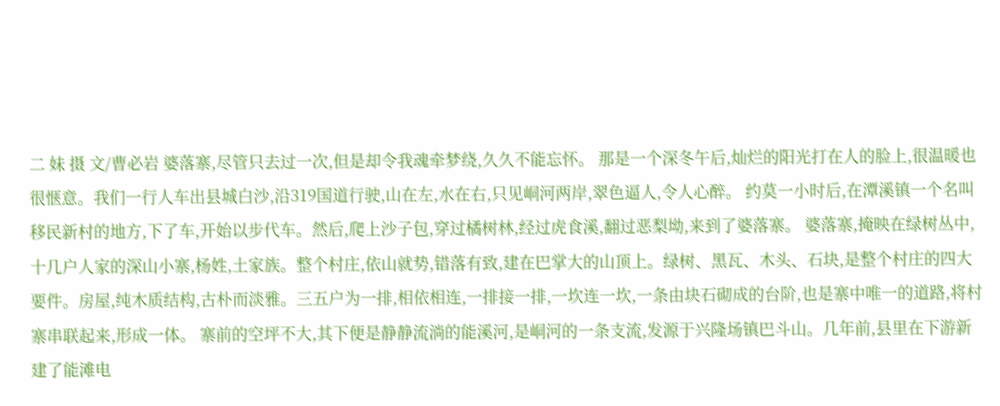二 妹 摄 文/曹必岩 婆落寨,尽管只去过一次,但是却令我魂牵梦绕,久久不能忘怀。 那是一个深冬午后,灿烂的阳光打在人的脸上,很温暖也很惬意。我们一行人车出县城白沙,沿319国道行驶,山在左,水在右,只见峒河两岸,翠色逼人,令人心醉。 约莫一小时后,在潭溪镇一个名叫移民新村的地方,下了车,开始以步代车。然后,爬上沙子包,穿过橘树林,经过虎食溪,翻过恶梨坳,来到了婆落寨。 婆落寨,掩映在绿树丛中,十几户人家的深山小寨,杨姓,土家族。整个村庄,依山就势,错落有致,建在巴掌大的山顶上。绿树、黑瓦、木头、石块,是整个村庄的四大要件。房屋,纯木质结构,古朴而淡雅。三五户为一排,相依相连,一排接一排,一坎连一坎,一条由块石砌成的台阶,也是寨中唯一的道路,将村寨串联起来,形成一体。 寨前的空坪不大,其下便是静静流淌的能溪河,是峒河的一条支流,发源于兴隆场镇巴斗山。几年前,县里在下游新建了能滩电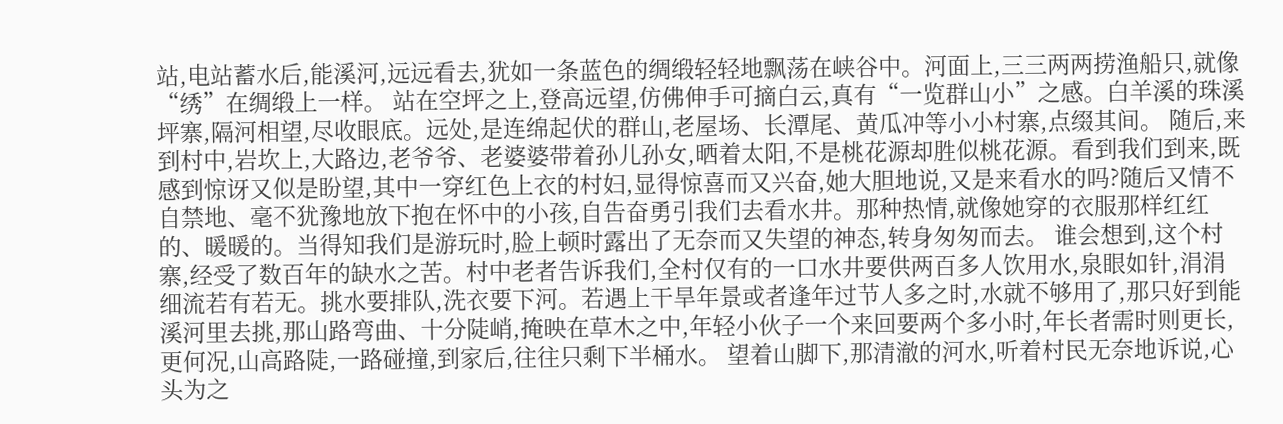站,电站蓄水后,能溪河,远远看去,犹如一条蓝色的绸缎轻轻地飘荡在峡谷中。河面上,三三两两捞渔船只,就像“绣”在绸缎上一样。 站在空坪之上,登高远望,仿佛伸手可摘白云,真有“一览群山小”之感。白羊溪的珠溪坪寨,隔河相望,尽收眼底。远处,是连绵起伏的群山,老屋场、长潭尾、黄瓜冲等小小村寨,点缀其间。 随后,来到村中,岩坎上,大路边,老爷爷、老婆婆带着孙儿孙女,晒着太阳,不是桃花源却胜似桃花源。看到我们到来,既感到惊讶又似是盼望,其中一穿红色上衣的村妇,显得惊喜而又兴奋,她大胆地说,又是来看水的吗?随后又情不自禁地、毫不犹豫地放下抱在怀中的小孩,自告奋勇引我们去看水井。那种热情,就像她穿的衣服那样红红的、暖暖的。当得知我们是游玩时,脸上顿时露出了无奈而又失望的神态,转身匆匆而去。 谁会想到,这个村寨,经受了数百年的缺水之苦。村中老者告诉我们,全村仅有的一口水井要供两百多人饮用水,泉眼如针,涓涓细流若有若无。挑水要排队,洗衣要下河。若遇上干旱年景或者逢年过节人多之时,水就不够用了,那只好到能溪河里去挑,那山路弯曲、十分陡峭,掩映在草木之中,年轻小伙子一个来回要两个多小时,年长者需时则更长,更何况,山高路陡,一路碰撞,到家后,往往只剩下半桶水。 望着山脚下,那清澈的河水,听着村民无奈地诉说,心头为之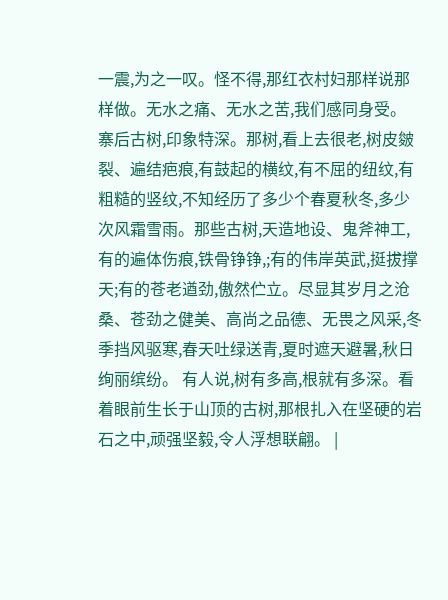一震,为之一叹。怪不得,那红衣村妇那样说那样做。无水之痛、无水之苦,我们感同身受。 寨后古树,印象特深。那树,看上去很老,树皮皴裂、遍结疤痕,有鼓起的横纹,有不屈的纽纹,有粗糙的竖纹,不知经历了多少个春夏秋冬,多少次风霜雪雨。那些古树,天造地设、鬼斧神工,有的遍体伤痕,铁骨铮铮,;有的伟岸英武,挺拔撑天;有的苍老遒劲,傲然伫立。尽显其岁月之沧桑、苍劲之健美、高尚之品德、无畏之风采,冬季挡风驱寒,春天吐绿送青,夏时遮天避暑,秋日绚丽缤纷。 有人说,树有多高,根就有多深。看着眼前生长于山顶的古树,那根扎入在坚硬的岩石之中,顽强坚毅,令人浮想联翩。 |